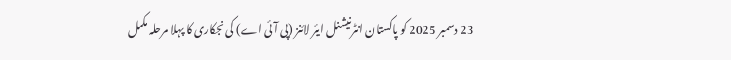23 دسمبر 2025 کو پاکستان انٹرنیشنل ایئر لائنز (پی آئی اے) کی نجکاری کا پہلا مرحلہ مکمل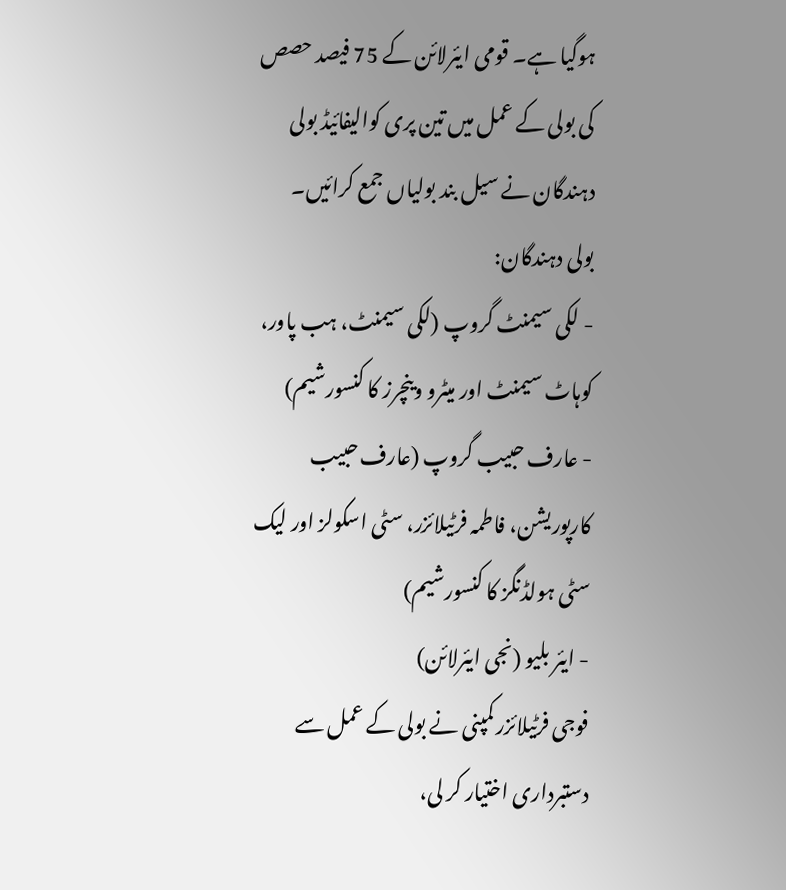ہوگیا ہے۔ قومی ایئرلائن کے 75 فیصد حصص کی بولی کے عمل میں تین پری کوالیفائیڈ بولی دہندگان نے سیل بند بولیاں جمع کرائیں۔
بولی دہندگان:
- لکی سیمنٹ گروپ (لکی سیمنٹ، ہب پاور، کوہاٹ سیمنٹ اور میٹرو وینچرز کا کنسورشیم)
- عارف حبیب گروپ (عارف حبیب کارپوریشن، فاطمہ فرٹیلائزر، سٹی اسکولز اور لیک سٹی ہولڈنگز کا کنسورشیم)
- ایئر بلیو (نجی ایئرلائن)
فوجی فرٹیلائزر کمپنی نے بولی کے عمل سے دستبرداری اختیار کر لی،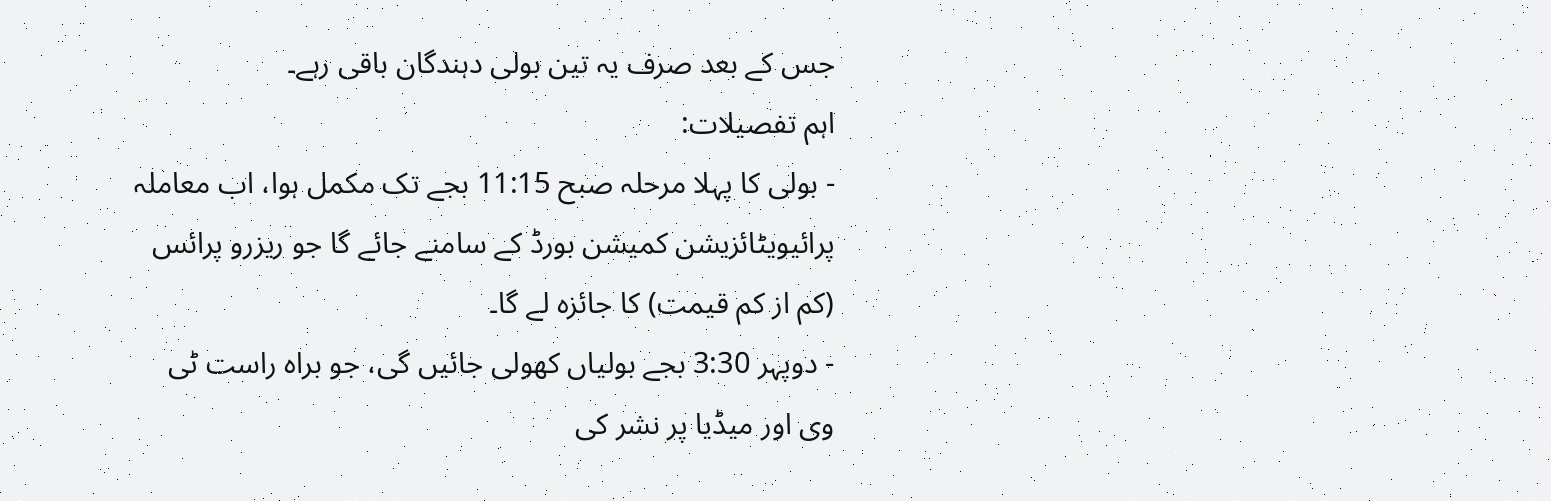جس کے بعد صرف یہ تین بولی دہندگان باقی رہے۔
اہم تفصیلات:
- بولی کا پہلا مرحلہ صبح 11:15 بجے تک مکمل ہوا، اب معاملہ پرائیویٹائزیشن کمیشن بورڈ کے سامنے جائے گا جو ریزرو پرائس (کم از کم قیمت) کا جائزہ لے گا۔
- دوپہر 3:30 بجے بولیاں کھولی جائیں گی، جو براہ راست ٹی وی اور میڈیا پر نشر کی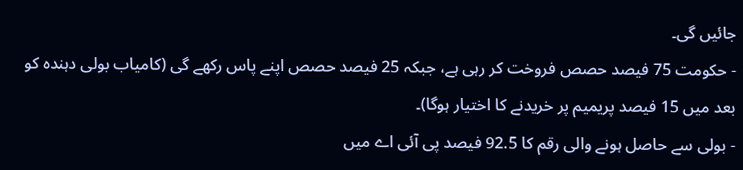جائیں گی۔
- حکومت 75 فیصد حصص فروخت کر رہی ہے، جبکہ 25 فیصد حصص اپنے پاس رکھے گی (کامیاب بولی دہندہ کو بعد میں 15 فیصد پریمیم پر خریدنے کا اختیار ہوگا)۔
- بولی سے حاصل ہونے والی رقم کا 92.5 فیصد پی آئی اے میں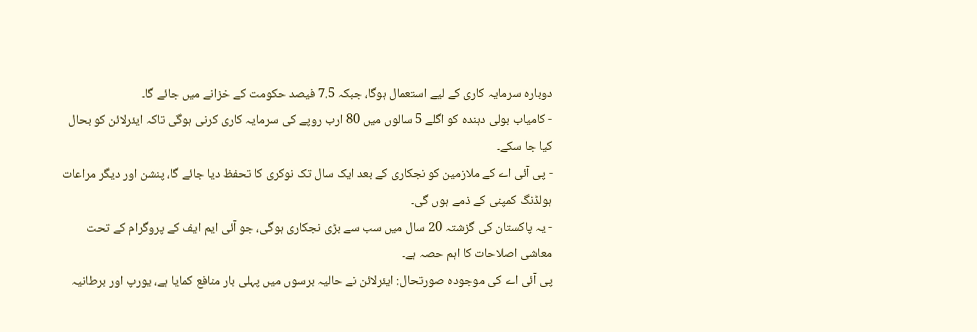دوبارہ سرمایہ کاری کے لیے استعمال ہوگا، جبکہ 7.5 فیصد حکومت کے خزانے میں جائے گا۔
- کامیاب بولی دہندہ کو اگلے 5 سالوں میں 80 ارب روپے کی سرمایہ کاری کرنی ہوگی تاکہ ایئرلائن کو بحال کیا جا سکے۔
- پی آئی اے کے ملازمین کو نجکاری کے بعد ایک سال تک نوکری کا تحفظ دیا جائے گا، پنشن اور دیگر مراعات ہولڈنگ کمپنی کے ذمے ہوں گی۔
- یہ پاکستان کی گزشتہ 20 سال میں سب سے بڑی نجکاری ہوگی، جو آئی ایم ایف کے پروگرام کے تحت معاشی اصلاحات کا اہم حصہ ہے۔
پی آئی اے کی موجودہ صورتحال: ایئرلائن نے حالیہ برسوں میں پہلی بار منافع کمایا ہے، یورپ اور برطانیہ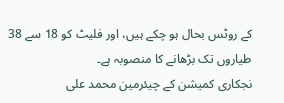کے روٹس بحال ہو چکے ہیں، اور فلیٹ کو 18 سے 38 طیاروں تک بڑھانے کا منصوبہ ہے۔
نجکاری کمیشن کے چیئرمین محمد علی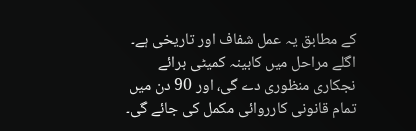کے مطابق یہ عمل شفاف اور تاریخی ہے۔ اگلے مراحل میں کابینہ کمیٹی برائے نجکاری منظوری دے گی، اور 90 دن میں تمام قانونی کارروائی مکمل کی جائے گی۔